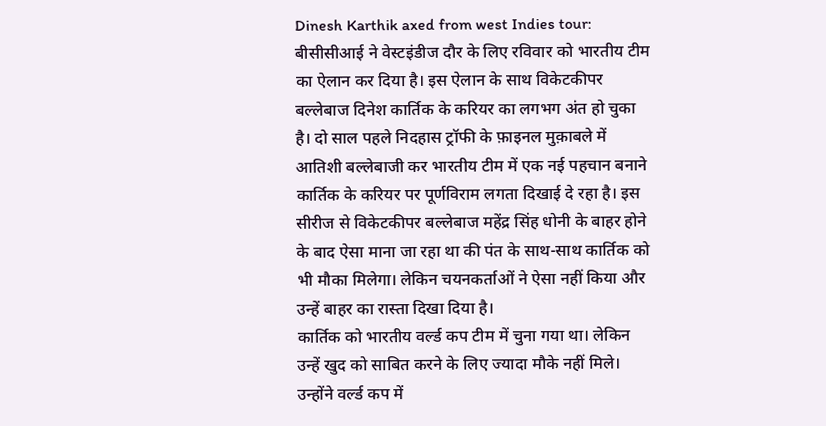Dinesh Karthik axed from west Indies tour: बीसीसीआई ने वेस्टइंडीज दौर के लिए रविवार को भारतीय टीम का ऐलान कर दिया है। इस ऐलान के साथ विकेटकीपर बल्लेबाज दिनेश कार्तिक के करियर का लगभग अंत हो चुका है। दो साल पहले निदहास ट्रॉफी के फ़ाइनल मुक़ाबले में आतिशी बल्लेबाजी कर भारतीय टीम में एक नई पहचान बनाने कार्तिक के करियर पर पूर्णविराम लगता दिखाई दे रहा है। इस सीरीज से विकेटकीपर बल्लेबाज महेंद्र सिंह धोनी के बाहर होने के बाद ऐसा माना जा रहा था की पंत के साथ-साथ कार्तिक को भी मौका मिलेगा। लेकिन चयनकर्ताओं ने ऐसा नहीं किया और उन्हें बाहर का रास्ता दिखा दिया है।
कार्तिक को भारतीय वर्ल्ड कप टीम में चुना गया था। लेकिन उन्हें खुद को साबित करने के लिए ज्यादा मौके नहीं मिले। उन्होंने वर्ल्ड कप में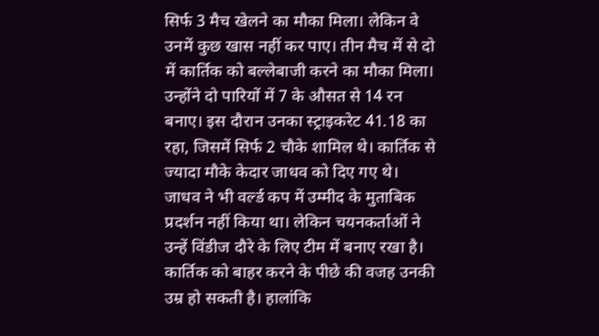सिर्फ 3 मैच खेलने का मौका मिला। लेकिन वे उनमें कुछ खास नहीं कर पाए। तीन मैच में से दो में कार्तिक को बल्लेबाजी करने का मौका मिला। उन्होंने दो पारियों में 7 के औसत से 14 रन बनाए। इस दौरान उनका स्ट्राइकरेट 41.18 का रहा, जिसमें सिर्फ 2 चौके शामिल थे। कार्तिक से ज्यादा मौके केदार जाधव को दिए गए थे। जाधव ने भी वर्ल्ड कप में उम्मीद के मुताबिक प्रदर्शन नहीं किया था। लेकिन चयनकर्ताओं ने उन्हें विंडीज दौरे के लिए टीम में बनाए रखा है।
कार्तिक को बाहर करने के पीछे की वजह उनकी उम्र हो सकती है। हालांकि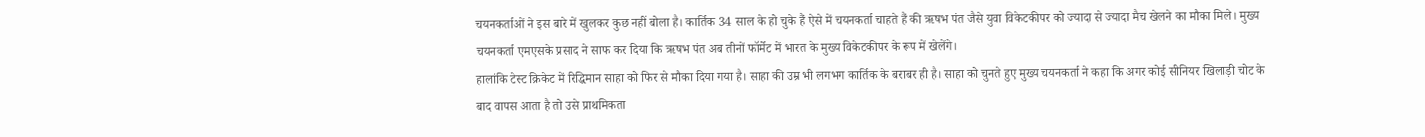चयनकर्ताओं ने इस बारे में खुलकर कुछ नहीं बोला है। कार्तिक 34 साल के हो चुके हैं ऐसे में चयनकर्ता चाहते हैं की ऋषभ पंत जैसे युवा विकेटकीपर को ज्यादा से ज्यादा मैच खेलने का मौका मिले। मुख्य चयनकर्ता एमएसके प्रसाद ने साफ कर दिया कि ऋषभ पंत अब तीनों फॉर्मेट में भारत के मुख्य विकेटकीपर के रूप में खेलेंगे।
हालांकि टेस्ट क्रिकेट में रिद्धिमान साहा को फिर से मौका दिया गया है। साहा की उम्र भी लगभग कार्तिक के बराबर ही है। साहा को चुनते हुए मुख्य चयनकर्ता ने कहा कि अगर कोई सीनियर खिलाड़ी चोट के बाद वापस आता है तो उसे प्राथमिकता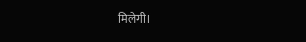मिलेगी।